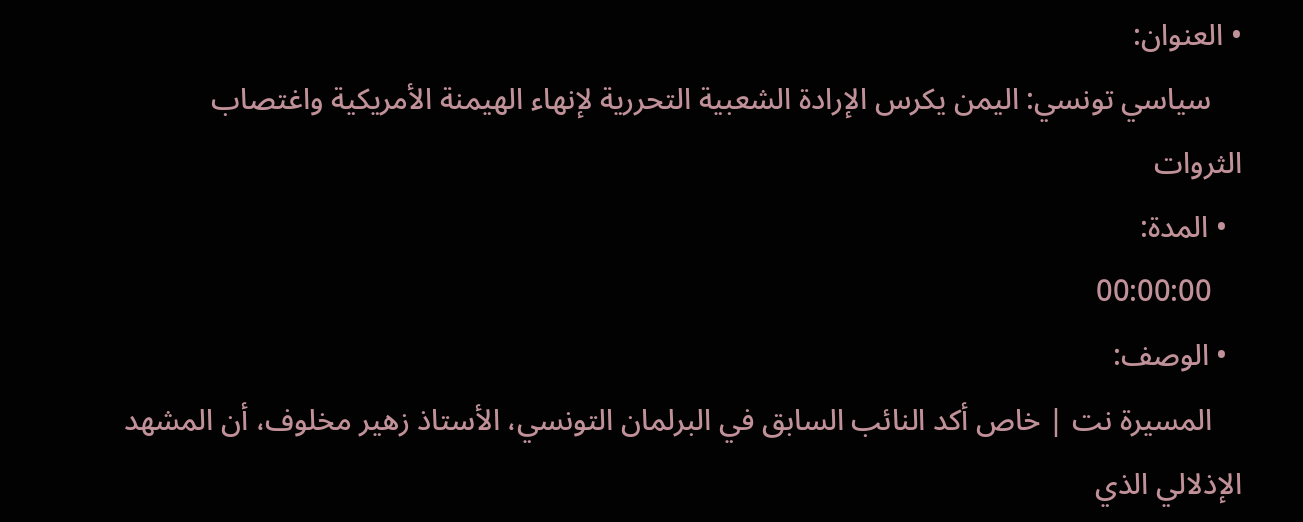• العنوان:
    سياسي تونسي: اليمن يكرس الإرادة الشعبية التحررية لإنهاء الهيمنة الأمريكية واغتصاب الثروات
  • المدة:
    00:00:00
  • الوصف:
    المسيرة نت | خاص أكد النائب السابق في البرلمان التونسي، الأستاذ زهير مخلوف، أن المشهد الإذلالي الذي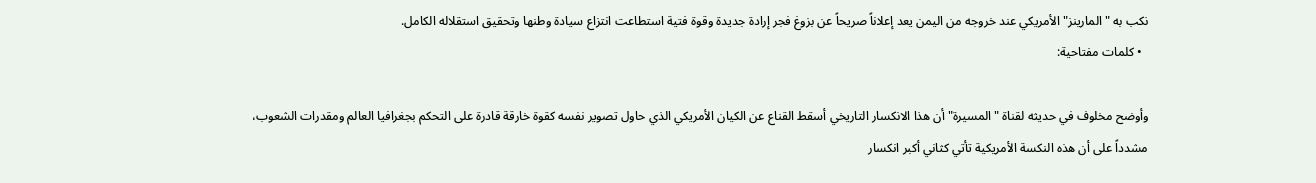نكب به "المارينز" الأمريكي عند خروجه من اليمن يعد إعلاناً صريحاً عن بزوغ فجر إرادة جديدة وقوة فتية استطاعت انتزاع سيادة وطنها وتحقيق استقلاله الكامل.
  • كلمات مفتاحية:

وأوضح مخلوف في حديثه لقناة "المسيرة" أن هذا الانكسار التاريخي أسقط القناع عن الكيان الأمريكي الذي حاول تصوير نفسه كقوة خارقة قادرة على التحكم بجغرافيا العالم ومقدرات الشعوب، مشدداً على أن هذه النكسة الأمريكية تأتي كثاني أكبر انكسار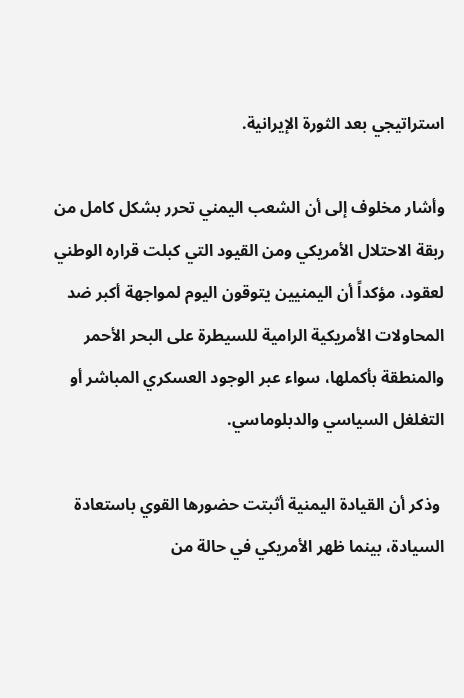استراتيجي بعد الثورة الإيرانية.

وأشار مخلوف إلى أن الشعب اليمني تحرر بشكل كامل من ربقة الاحتلال الأمريكي ومن القيود التي كبلت قراره الوطني لعقود، مؤكداً أن اليمنيين يتوقون اليوم لمواجهة أكبر ضد المحاولات الأمريكية الرامية للسيطرة على البحر الأحمر والمنطقة بأكملها، سواء عبر الوجود العسكري المباشر أو التغلغل السياسي والدبلوماسي.

 وذكر أن القيادة اليمنية أثبتت حضورها القوي باستعادة السيادة، بينما ظهر الأمريكي في حالة من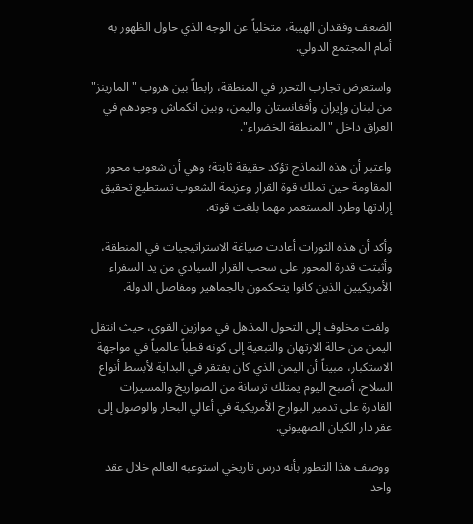الضعف وفقدان الهيبة، متخلياً عن الوجه الذي حاول الظهور به أمام المجتمع الدولي.

واستعرض تجارب التحرر في المنطقة، رابطاً بين هروب "المارينز" من لبنان وإيران وأفغانستان واليمن، وبين انكماش وجودهم في العراق داخل "المنطقة الخضراء".

واعتبر أن هذه النماذج تؤكد حقيقة ثابتة؛ وهي أن شعوب محور المقاومة حين تملك قوة القرار وعزيمة الشعوب تستطيع تحقيق إرادتها وطرد المستعمر مهما بلغت قوته.

وأكد أن هذه الثورات أعادت صياغة الاستراتيجيات في المنطقة، وأثبتت قدرة المحور على سحب القرار السيادي من يد السفراء الأمريكيين الذين كانوا يتحكمون بالجماهير ومفاصل الدولة.

 ولفت مخلوف إلى التحول المذهل في موازين القوى، حيث انتقل اليمن من حالة الارتهان والتبعية إلى كونه قطباً عالمياً في مواجهة الاستكبار، مبيناً أن اليمن الذي كان يفتقر في البداية لأبسط أنواع السلاح، أصبح اليوم يمتلك ترسانة من الصواريخ والمسيرات القادرة على تدمير البوارج الأمريكية في أعالي البحار والوصول إلى عقر دار الكيان الصهيوني.

 ووصف هذا التطور بأنه درس تاريخي استوعبه العالم خلال عقد واحد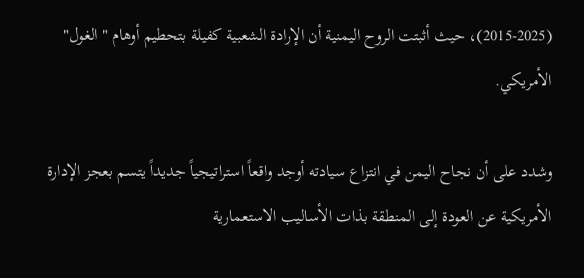(2015-2025)، حيث أثبتت الروح اليمنية أن الإرادة الشعبية كفيلة بتحطيم أوهام "الغول" الأمريكي.

وشدد على أن نجاح اليمن في انتزاع سيادته أوجد واقعاً استراتيجياً جديداً يتسم بعجز الإدارة الأمريكية عن العودة إلى المنطقة بذات الأساليب الاستعمارية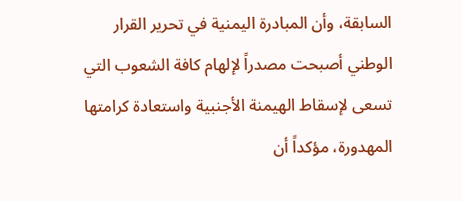السابقة، وأن المبادرة اليمنية في تحرير القرار الوطني أصبحت مصدراً لإلهام كافة الشعوب التي تسعى لإسقاط الهيمنة الأجنبية واستعادة كرامتها المهدورة، مؤكداً أن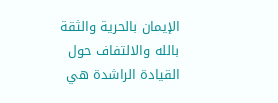الإيمان بالحرية والثقة بالله والالتفاف حول القيادة الراشدة هي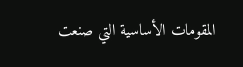المقومات الأساسية التي صنعت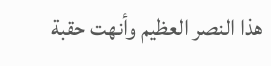هذا النصر العظيم وأنهت حقبة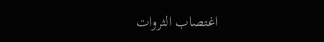اغتصاب الثروات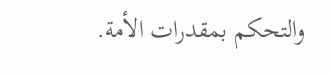والتحكم بمقدرات الأمة.